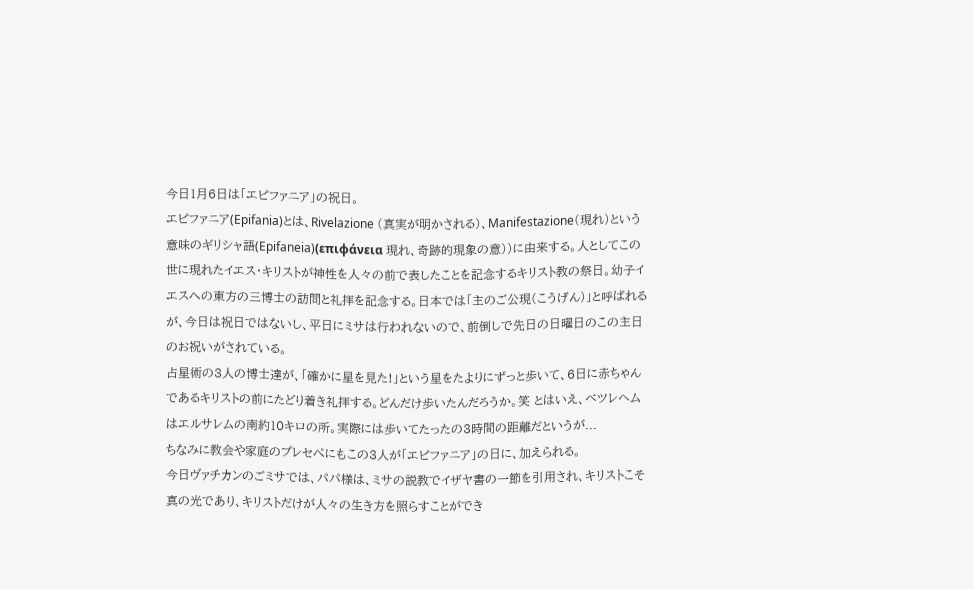今日1月6日は「エピファニア」の祝日。
エピファニア(Epifania)とは、Rivelazione (真実が明かされる)、Manifestazione(現れ)という意味のギリシャ語(Epifaneia)(επιφάνεια 現れ、奇跡的現象の意))に由来する。人としてこの世に現れたイエス・キリストが神性を人々の前で表したことを記念するキリスト教の祭日。幼子イエスへの東方の三博士の訪問と礼拝を記念する。日本では「主のご公現(こうげん)」と呼ばれるが、今日は祝日ではないし、平日にミサは行われないので、前倒しで先日の日曜日のこの主日のお祝いがされている。
占星術の3人の博士達が、「確かに星を見た!」という星をたよりにずっと歩いて、6日に赤ちゃんであるキリストの前にたどり着き礼拝する。どんだけ歩いたんだろうか。笑 とはいえ、ベツレヘムはエルサレムの南約10キロの所。実際には歩いてたったの3時間の距離だというが...
ちなみに教会や家庭のプレセぺにもこの3人が「エピファニア」の日に、加えられる。
今日ヴァチカンのごミサでは、パパ様は、ミサの説教でイザヤ書の一節を引用され、キリストこそ真の光であり、キリストだけが人々の生き方を照らすことができ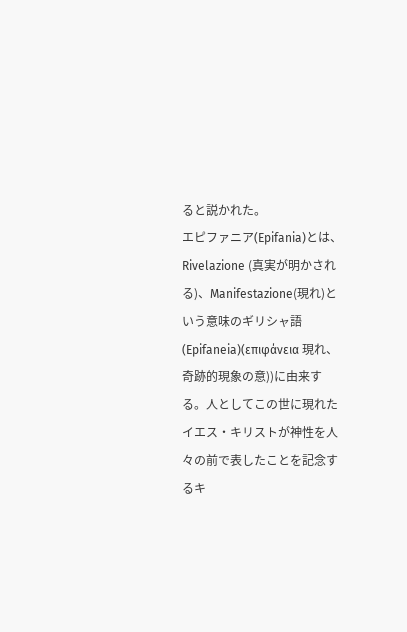ると説かれた。
エピファニア(Epifania)とは、Rivelazione (真実が明かされる)、Manifestazione(現れ)という意味のギリシャ語(Epifaneia)(επιφάνεια 現れ、奇跡的現象の意))に由来する。人としてこの世に現れたイエス・キリストが神性を人々の前で表したことを記念するキ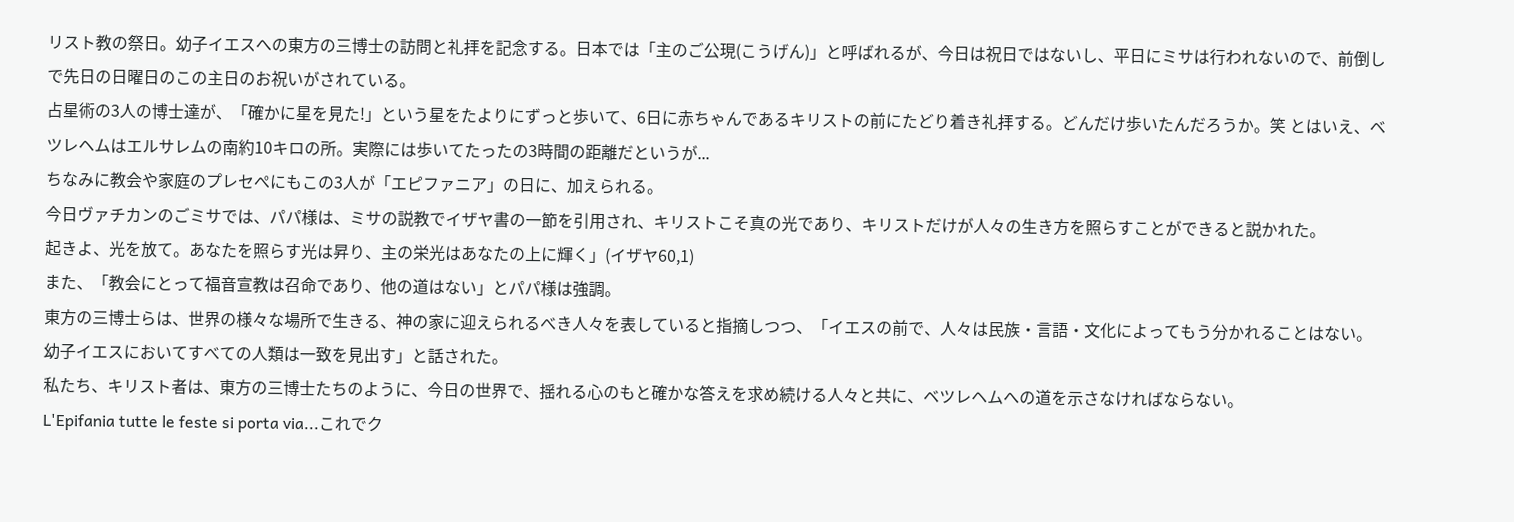リスト教の祭日。幼子イエスへの東方の三博士の訪問と礼拝を記念する。日本では「主のご公現(こうげん)」と呼ばれるが、今日は祝日ではないし、平日にミサは行われないので、前倒しで先日の日曜日のこの主日のお祝いがされている。
占星術の3人の博士達が、「確かに星を見た!」という星をたよりにずっと歩いて、6日に赤ちゃんであるキリストの前にたどり着き礼拝する。どんだけ歩いたんだろうか。笑 とはいえ、ベツレヘムはエルサレムの南約10キロの所。実際には歩いてたったの3時間の距離だというが...
ちなみに教会や家庭のプレセぺにもこの3人が「エピファニア」の日に、加えられる。
今日ヴァチカンのごミサでは、パパ様は、ミサの説教でイザヤ書の一節を引用され、キリストこそ真の光であり、キリストだけが人々の生き方を照らすことができると説かれた。
起きよ、光を放て。あなたを照らす光は昇り、主の栄光はあなたの上に輝く」(イザヤ60,1)
また、「教会にとって福音宣教は召命であり、他の道はない」とパパ様は強調。
東方の三博士らは、世界の様々な場所で生きる、神の家に迎えられるべき人々を表していると指摘しつつ、「イエスの前で、人々は民族・言語・文化によってもう分かれることはない。幼子イエスにおいてすべての人類は一致を見出す」と話された。
私たち、キリスト者は、東方の三博士たちのように、今日の世界で、揺れる心のもと確かな答えを求め続ける人々と共に、ベツレヘムへの道を示さなければならない。
L'Epifania tutte le feste si porta via...これでク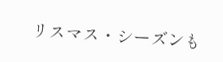リスマス・シーズンも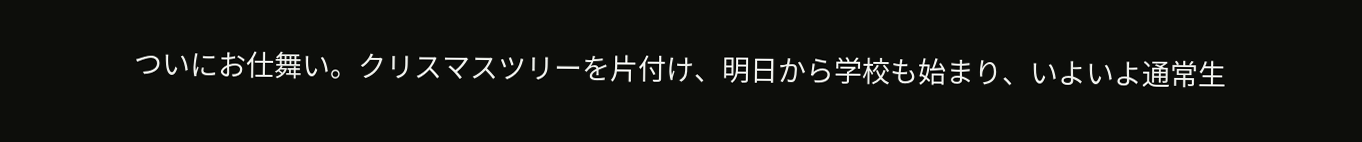ついにお仕舞い。クリスマスツリーを片付け、明日から学校も始まり、いよいよ通常生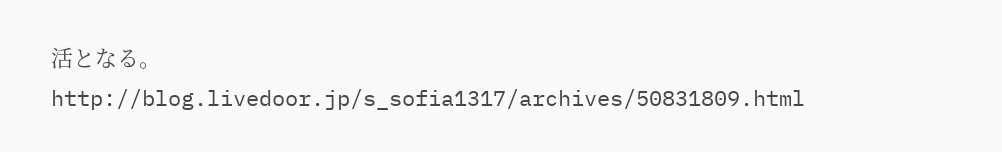活となる。
http://blog.livedoor.jp/s_sofia1317/archives/50831809.html